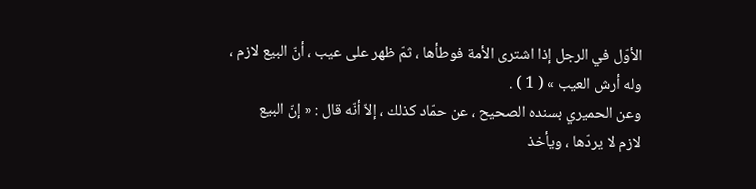الأوّل في الرجل إذا اشترى الأمة فوطأها ، ثمّ ظهر على عيب ، أنّ البيع لازم ،
وله أرش العيب » ( 1 ) .
وعن الحميري بسنده الصحيح ، عن حمّاد كذلك ، إلاّ أنّه قال : « إنّ البيع
لازم لا يردّها ، ويأخذ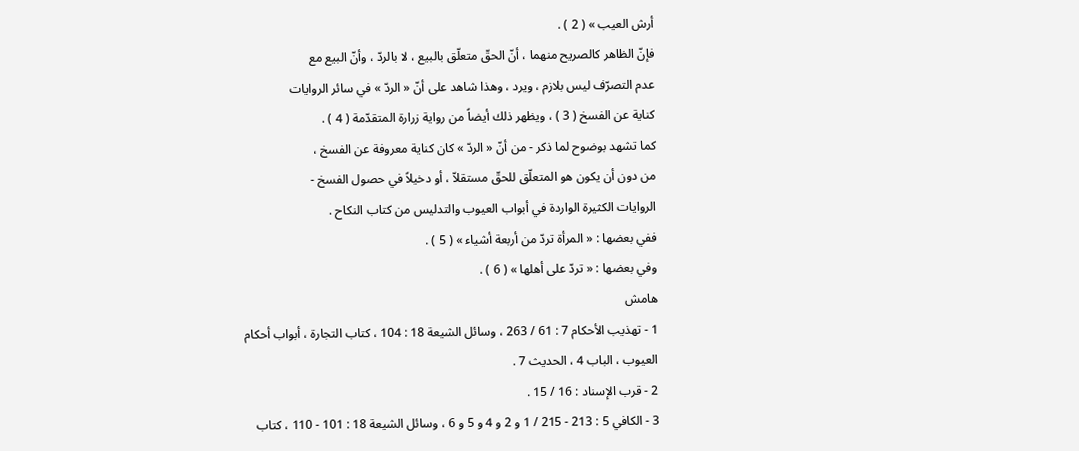أرش العيب » ( 2 ) .
فإنّ الظاهر كالصريح منهما ، أنّ الحقّ متعلّق بالبيع ، لا بالردّ ، وأنّ البيع مع
عدم التصرّف ليس بلازم ، ويرد ، وهذا شاهد على أنّ « الردّ » في سائر الروايات
كناية عن الفسخ ( 3 ) ، ويظهر ذلك أيضاً من رواية زرارة المتقدّمة ( 4 ) .
كما تشهد بوضوح لما ذكر - من أنّ « الردّ » كان كناية معروفة عن الفسخ ،
من دون أن يكون هو المتعلّق للحقّ مستقلاّ ، أو دخيلاً في حصول الفسخ -
الروايات الكثيرة الواردة في أبواب العيوب والتدليس من كتاب النكاح .
ففي بعضها : « المرأة تردّ من أربعة أشياء » ( 5 ) .
وفي بعضها : « تردّ على أهلها » ( 6 ) .
هامش
1 - تهذيب الأحكام 7 : 61 / 263 ، وسائل الشيعة 18 : 104 ، كتاب التجارة ، أبواب أحكام
العيوب ، الباب 4 ، الحديث 7 .
2 - قرب الإسناد : 16 / 15 .
3 - الكافي 5 : 213 - 215 / 1 و 2 و 4 و 5 و 6 ، وسائل الشيعة 18 : 101 - 110 ، كتاب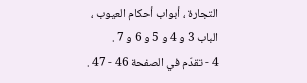التجارة ، أبواب أحكام العيوب ، الباب 3 و 4 و 5 و 6 و 7 .
4 - تقدّم في الصفحة 46 - 47 .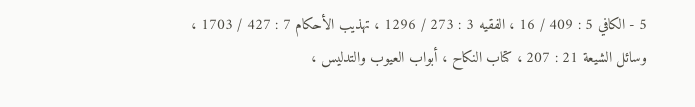5 - الكافي 5 : 409 / 16 ، الفقيه 3 : 273 / 1296 ، تهذيب الأحكام 7 : 427 / 1703 ،
وسائل الشيعة 21 : 207 ، كتاب النكاح ، أبواب العيوب والتدليس ،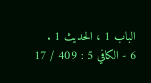الباب 1 ، الحديث 1 .
6 - الكافي 5 : 409 / 17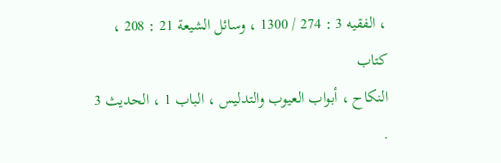، الفقيه 3 : 274 / 1300 ، وسائل الشيعة 21 : 208 ، كتاب
النكاح ، أبواب العيوب والتدليس ، الباب 1 ، الحديث 3 .